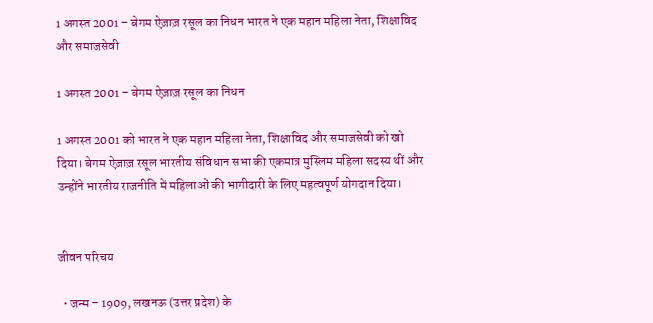1 अगस्त 2001 – बेगम ऐज़ाज़ रसूल का निधन भारत ने एक महान महिला नेता, शिक्षाविद और समाजसेवी

1 अगस्त 2001 – बेगम ऐज़ाज़ रसूल का निधन

1 अगस्त 2001 को भारत ने एक महान महिला नेता, शिक्षाविद और समाजसेवी को खो दिया। बेगम ऐज़ाज़ रसूल भारतीय संविधान सभा की एकमात्र मुस्लिम महिला सदस्य थीं और उन्होंने भारतीय राजनीति में महिलाओं की भागीदारी के लिए महत्वपूर्ण योगदान दिया।


जीवन परिचय

  • जन्म – 1909, लखनऊ (उत्तर प्रदेश) के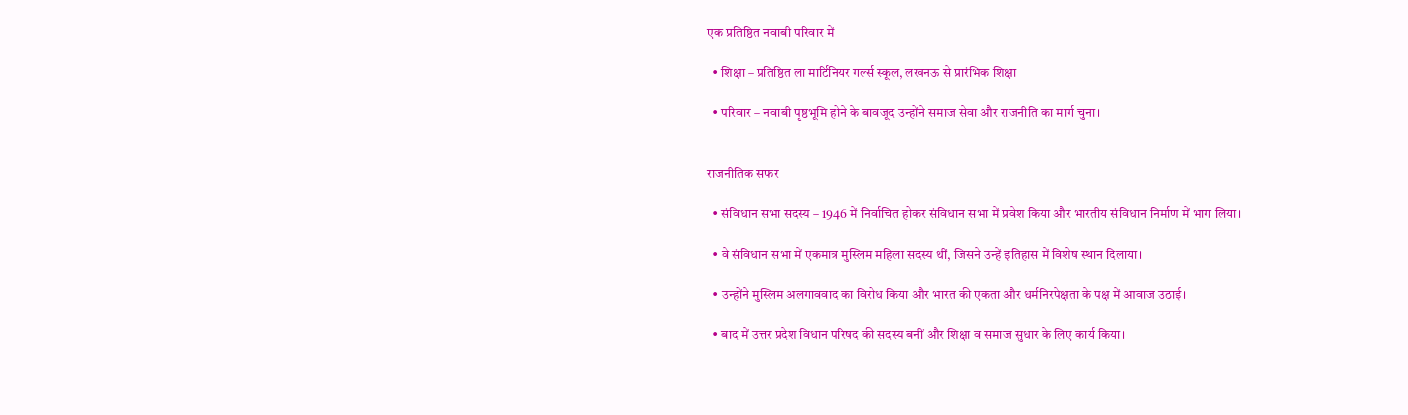एक प्रतिष्ठित नवाबी परिवार में

  • शिक्षा – प्रतिष्ठित ला मार्टिनियर गर्ल्स स्कूल, लखनऊ से प्रारंभिक शिक्षा

  • परिवार – नवाबी पृष्ठभूमि होने के बावजूद उन्होंने समाज सेवा और राजनीति का मार्ग चुना।


राजनीतिक सफर

  • संविधान सभा सदस्य – 1946 में निर्वाचित होकर संविधान सभा में प्रवेश किया और भारतीय संविधान निर्माण में भाग लिया।

  • वे संविधान सभा में एकमात्र मुस्लिम महिला सदस्य थीं, जिसने उन्हें इतिहास में विशेष स्थान दिलाया।

  • उन्होंने मुस्लिम अलगाववाद का विरोध किया और भारत की एकता और धर्मनिरपेक्षता के पक्ष में आवाज उठाई।

  • बाद में उत्तर प्रदेश विधान परिषद की सदस्य बनीं और शिक्षा व समाज सुधार के लिए कार्य किया।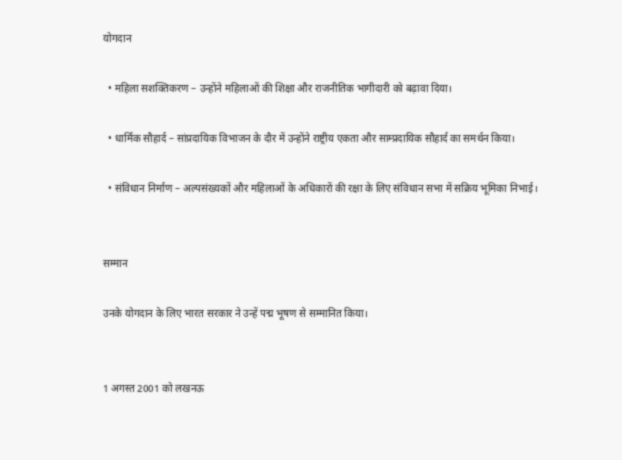योगदान

  • महिला सशक्तिकरण – उन्होंने महिलाओं की शिक्षा और राजनीतिक भागीदारी को बढ़ावा दिया।

  • धार्मिक सौहार्द – सांप्रदायिक विभाजन के दौर में उन्होंने राष्ट्रीय एकता और साम्प्रदायिक सौहार्द का समर्थन किया।

  • संविधान निर्माण – अल्पसंख्यकों और महिलाओं के अधिकारों की रक्षा के लिए संविधान सभा में सक्रिय भूमिका निभाई।


सम्मान

उनके योगदान के लिए भारत सरकार ने उन्हें पद्म भूषण से सम्मानित किया।


1 अगस्त 2001 को लखनऊ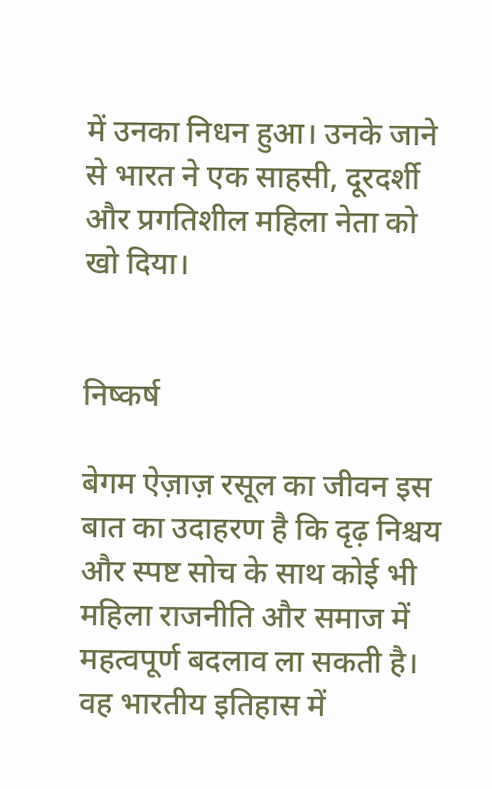में उनका निधन हुआ। उनके जाने से भारत ने एक साहसी, दूरदर्शी और प्रगतिशील महिला नेता को खो दिया।


निष्कर्ष

बेगम ऐज़ाज़ रसूल का जीवन इस बात का उदाहरण है कि दृढ़ निश्चय और स्पष्ट सोच के साथ कोई भी महिला राजनीति और समाज में महत्वपूर्ण बदलाव ला सकती है। वह भारतीय इतिहास में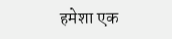हमेशा एक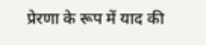प्रेरणा के रूप में याद की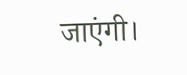जाएंगी।